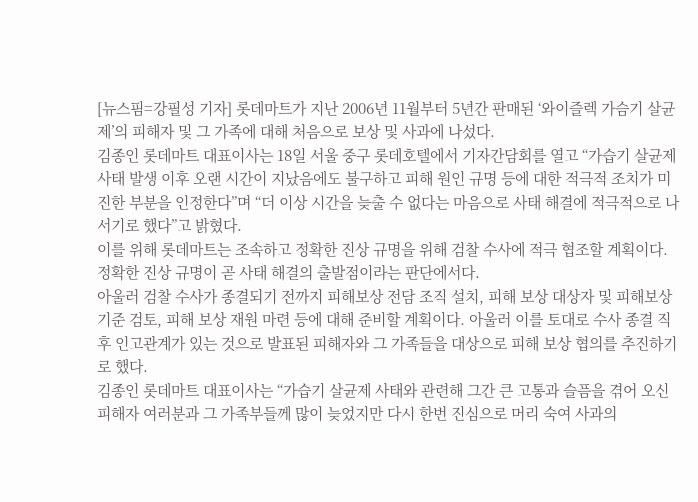[뉴스핌=강필성 기자] 롯데마트가 지난 2006년 11월부터 5년간 판매된 ‘와이즐렉 가슴기 살균제’의 피해자 및 그 가족에 대해 처음으로 보상 및 사과에 나섰다.
김종인 롯데마트 대표이사는 18일 서울 중구 롯데호텔에서 기자간담회를 열고 “가습기 살균제 사태 발생 이후 오랜 시간이 지났음에도 불구하고 피해 원인 규명 등에 대한 적극적 조치가 미진한 부분을 인정한다”며 “더 이상 시간을 늦출 수 없다는 마음으로 사태 해결에 적극적으로 나서기로 했다”고 밝혔다.
이를 위해 롯데마트는 조속하고 정확한 진상 규명을 위해 검찰 수사에 적극 협조할 계획이다. 정확한 진상 규명이 곧 사태 해결의 출발점이라는 판단에서다.
아울러 검찰 수사가 종결되기 전까지 피해보상 전담 조직 설치, 피해 보상 대상자 및 피해보상 기준 검토, 피해 보상 재원 마련 등에 대해 준비할 계획이다. 아울러 이를 토대로 수사 종결 직후 인고관계가 있는 것으로 발표된 피해자와 그 가족들을 대상으로 피해 보상 협의를 추진하기로 했다.
김종인 롯데마트 대표이사는 “가습기 살균제 사태와 관련해 그간 큰 고통과 슬픔을 겪어 오신 피해자 여러분과 그 가족부들께 많이 늦었지만 다시 한번 진심으로 머리 숙여 사과의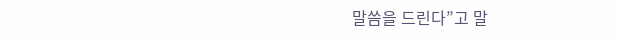말씀을 드린다”고 말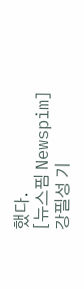했다.
[뉴스핌 Newspim] 강필성 기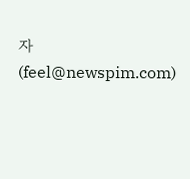자 (feel@newspim.com)